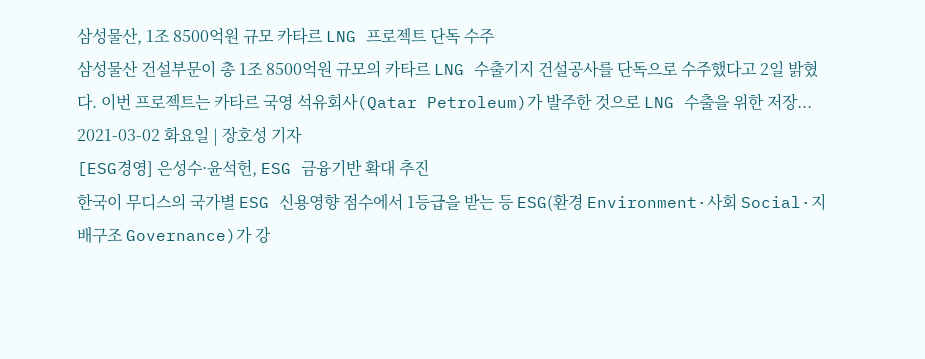삼성물산, 1조 8500억원 규모 카타르 LNG 프로젝트 단독 수주
삼성물산 건설부문이 총 1조 8500억원 규모의 카타르 LNG 수출기지 건설공사를 단독으로 수주했다고 2일 밝혔다. 이번 프로젝트는 카타르 국영 석유회사(Qatar Petroleum)가 발주한 것으로 LNG 수출을 위한 저장...
2021-03-02 화요일 | 장호성 기자
[ESG경영] 은성수·윤석헌, ESG 금융기반 확대 추진
한국이 무디스의 국가별 ESG 신용영향 점수에서 1등급을 받는 등 ESG(환경 Environment·사회 Social·지배구조 Governance)가 강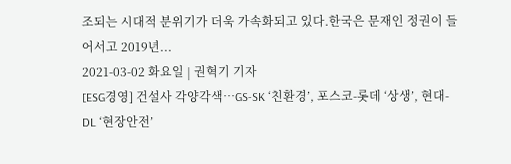조되는 시대적 분위기가 더욱 가속화되고 있다.한국은 문재인 정권이 들어서고 2019년...
2021-03-02 화요일 | 권혁기 기자
[ESG경영] 건설사 각양각색…GS-SK ‘친환경’, 포스코-롯데 ‘상생’, 현대-DL ‘현장안전’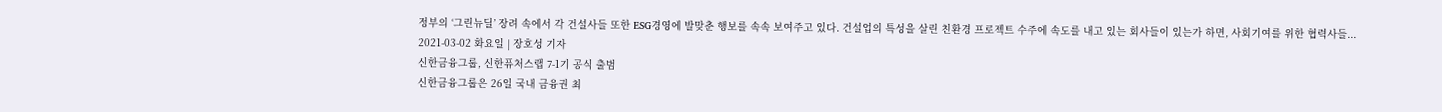정부의 ‘그린뉴딜’ 장려 속에서 각 건설사들 또한 ESG경영에 발맞춘 행보를 속속 보여주고 있다. 건설업의 특성을 살린 친환경 프로젝트 수주에 속도를 내고 있는 회사들이 있는가 하면, 사회기여를 위한 협력사들...
2021-03-02 화요일 | 장호성 기자
신한금융그룹, 신한퓨처스랩 7-1기 공식 출범
신한금융그룹은 26일 국내 금융권 최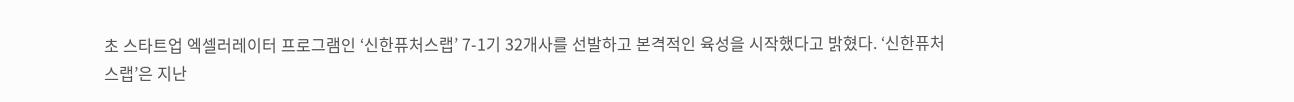초 스타트업 엑셀러레이터 프로그램인 ‘신한퓨처스랩’ 7-1기 32개사를 선발하고 본격적인 육성을 시작했다고 밝혔다. ‘신한퓨처스랩’은 지난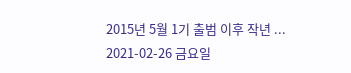2015년 5월 1기 출범 이후 작년 ...
2021-02-26 금요일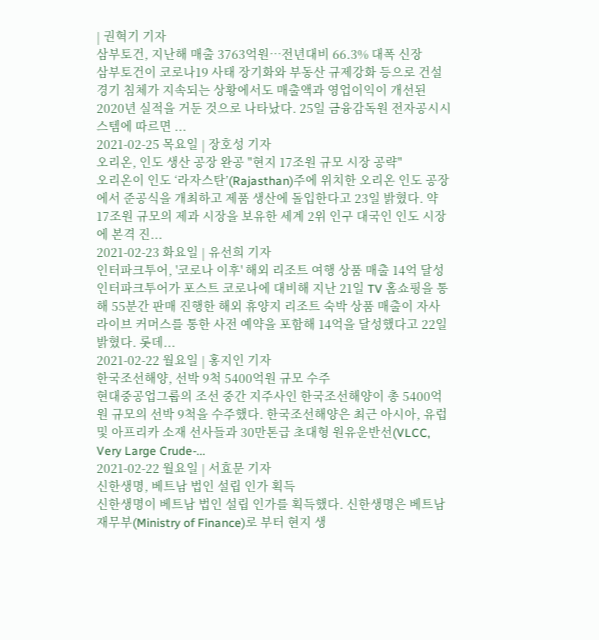| 권혁기 기자
삼부토건, 지난해 매출 3763억원…전년대비 66.3% 대폭 신장
삼부토건이 코로나19 사태 장기화와 부동산 규제강화 등으로 건설경기 침체가 지속되는 상황에서도 매출액과 영업이익이 개선된 2020년 실적을 거둔 것으로 나타났다. 25일 금융감독원 전자공시시스템에 따르면 ...
2021-02-25 목요일 | 장호성 기자
오리온, 인도 생산 공장 완공 "현지 17조원 규모 시장 공략"
오리온이 인도 ‘라자스탄’(Rajasthan)주에 위치한 오리온 인도 공장에서 준공식을 개최하고 제품 생산에 돌입한다고 23일 밝혔다. 약 17조원 규모의 제과 시장을 보유한 세계 2위 인구 대국인 인도 시장에 본격 진...
2021-02-23 화요일 | 유선희 기자
인터파크투어, '코로나 이후' 해외 리조트 여행 상품 매출 14억 달성
인터파크투어가 포스트 코로나에 대비해 지난 21일 TV 홈쇼핑을 통해 55분간 판매 진행한 해외 휴양지 리조트 숙박 상품 매출이 자사 라이브 커머스를 통한 사전 예약을 포함해 14억을 달성했다고 22일 밝혔다. 롯데...
2021-02-22 월요일 | 홍지인 기자
한국조선해양, 선박 9척 5400억원 규모 수주
현대중공업그룹의 조선 중간 지주사인 한국조선해양이 총 5400억원 규모의 선박 9척을 수주했다. 한국조선해양은 최근 아시아, 유럽 및 아프리카 소재 선사들과 30만톤급 초대형 원유운반선(VLCC, Very Large Crude-...
2021-02-22 월요일 | 서효문 기자
신한생명, 베트남 법인 설립 인가 획득
신한생명이 베트남 법인 설립 인가를 획득했다. 신한생명은 베트남 재무부(Ministry of Finance)로 부터 현지 생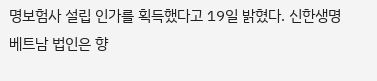명보험사 설립 인가를 획득했다고 19일 밝혔다. 신한생명 베트남 법인은 향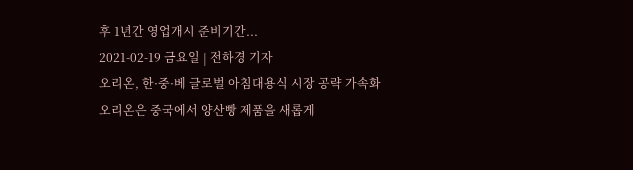후 1년간 영업개시 준비기간...
2021-02-19 금요일 | 전하경 기자
오리온, 한·중·베 글로벌 아침대용식 시장 공략 가속화
오리온은 중국에서 양산빵 제품을 새롭게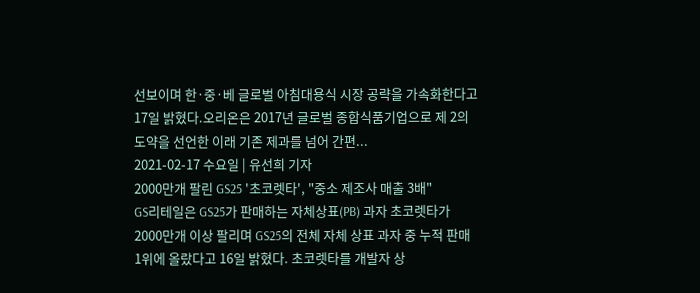선보이며 한·중·베 글로벌 아침대용식 시장 공략을 가속화한다고 17일 밝혔다.오리온은 2017년 글로벌 종합식품기업으로 제 2의 도약을 선언한 이래 기존 제과를 넘어 간편...
2021-02-17 수요일 | 유선희 기자
2000만개 팔린 GS25 '초코렛타', "중소 제조사 매출 3배"
GS리테일은 GS25가 판매하는 자체상표(PB) 과자 초코렛타가 2000만개 이상 팔리며 GS25의 전체 자체 상표 과자 중 누적 판매 1위에 올랐다고 16일 밝혔다. 초코렛타를 개발자 상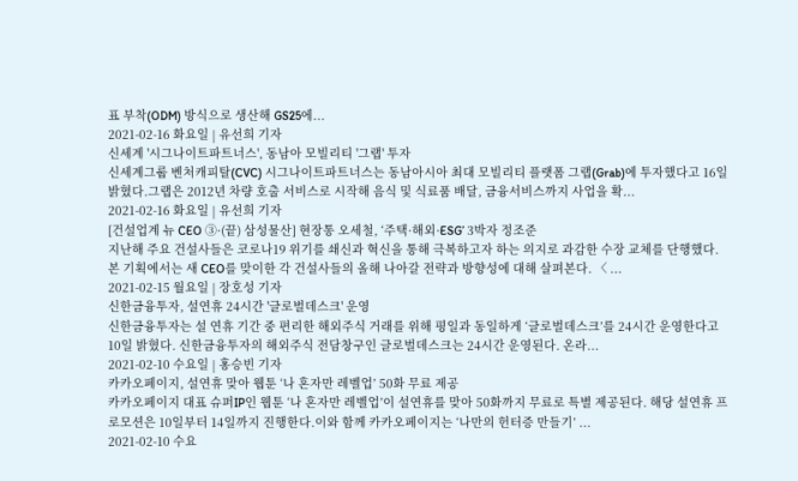표 부착(ODM) 방식으로 생산해 GS25에...
2021-02-16 화요일 | 유선희 기자
신세계 '시그나이트파트너스', 동남아 모빌리티 '그랩' 투자
신세계그룹 벤처캐피탈(CVC) 시그나이트파트너스는 동남아시아 최대 모빌리티 플랫폼 그랩(Grab)에 투자했다고 16일 밝혔다.그랩은 2012년 차량 호출 서비스로 시작해 음식 및 식료품 배달, 금융서비스까지 사업을 확...
2021-02-16 화요일 | 유선희 기자
[건설업계 뉴 CEO ③·(끝) 삼성물산] 현장통 오세철, ‘주택·해외·ESG’ 3박자 정조준
지난해 주요 건설사들은 코로나19 위기를 쇄신과 혁신을 통해 극복하고자 하는 의지로 과감한 수장 교체를 단행했다. 본 기획에서는 새 CEO를 맞이한 각 건설사들의 올해 나아갈 전략과 방향성에 대해 살펴본다. 〈 ...
2021-02-15 월요일 | 장호성 기자
신한금융투자, 설연휴 24시간 '글로벌데스크' 운영
신한금융투자는 설 연휴 기간 중 편리한 해외주식 거래를 위해 평일과 동일하게 ‘글로벌데스크’를 24시간 운영한다고 10일 밝혔다. 신한금융투자의 해외주식 전담창구인 글로벌데스크는 24시간 운영된다. 온라...
2021-02-10 수요일 | 홍승빈 기자
카카오페이지, 설연휴 맞아 웹툰 ‘나 혼자만 레벨업’ 50화 무료 제공
카카오페이지 대표 슈퍼IP인 웹툰 ‘나 혼자만 레벨업’이 설연휴를 맞아 50화까지 무료로 특별 제공된다. 해당 설연휴 프로모션은 10일부터 14일까지 진행한다.이와 함께 카카오페이지는 ‘나만의 헌터증 만들기’ ...
2021-02-10 수요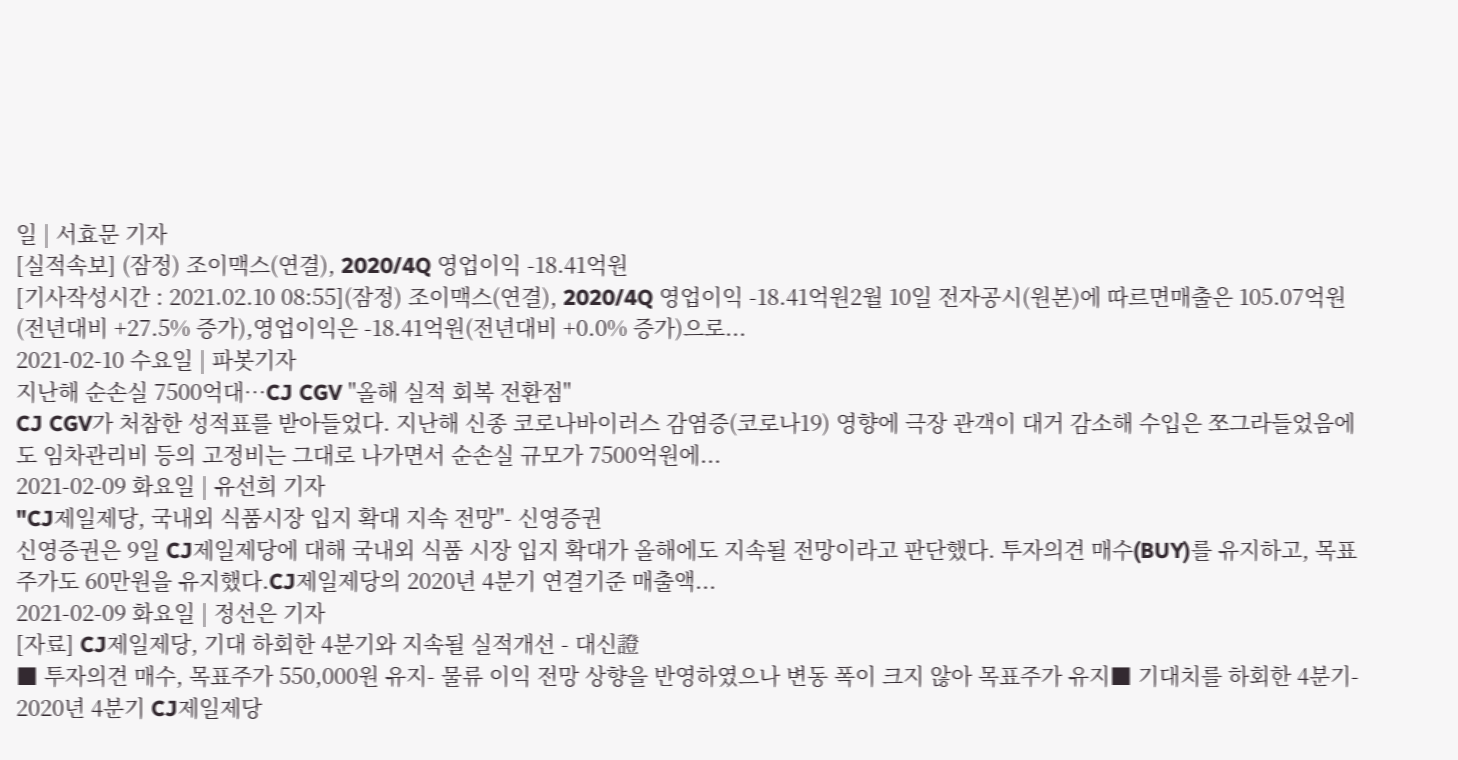일 | 서효문 기자
[실적속보] (잠정) 조이맥스(연결), 2020/4Q 영업이익 -18.41억원
[기사작성시간 : 2021.02.10 08:55](잠정) 조이맥스(연결), 2020/4Q 영업이익 -18.41억원2월 10일 전자공시(원본)에 따르면매출은 105.07억원(전년대비 +27.5% 증가),영업이익은 -18.41억원(전년대비 +0.0% 증가)으로...
2021-02-10 수요일 | 파봇기자
지난해 순손실 7500억대…CJ CGV "올해 실적 회복 전환점"
CJ CGV가 처참한 성적표를 받아들었다. 지난해 신종 코로나바이러스 감염증(코로나19) 영향에 극장 관객이 대거 감소해 수입은 쪼그라들었음에도 임차관리비 등의 고정비는 그대로 나가면서 순손실 규모가 7500억원에...
2021-02-09 화요일 | 유선희 기자
"CJ제일제당, 국내외 식품시장 입지 확대 지속 전망"- 신영증권
신영증권은 9일 CJ제일제당에 대해 국내외 식품 시장 입지 확대가 올해에도 지속될 전망이라고 판단했다. 투자의견 매수(BUY)를 유지하고, 목표주가도 60만원을 유지했다.CJ제일제당의 2020년 4분기 연결기준 매출액...
2021-02-09 화요일 | 정선은 기자
[자료] CJ제일제당, 기대 하회한 4분기와 지속될 실적개선 - 대신證
■ 투자의견 매수, 목표주가 550,000원 유지- 물류 이익 전망 상향을 반영하였으나 변동 폭이 크지 않아 목표주가 유지■ 기대치를 하회한 4분기- 2020년 4분기 CJ제일제당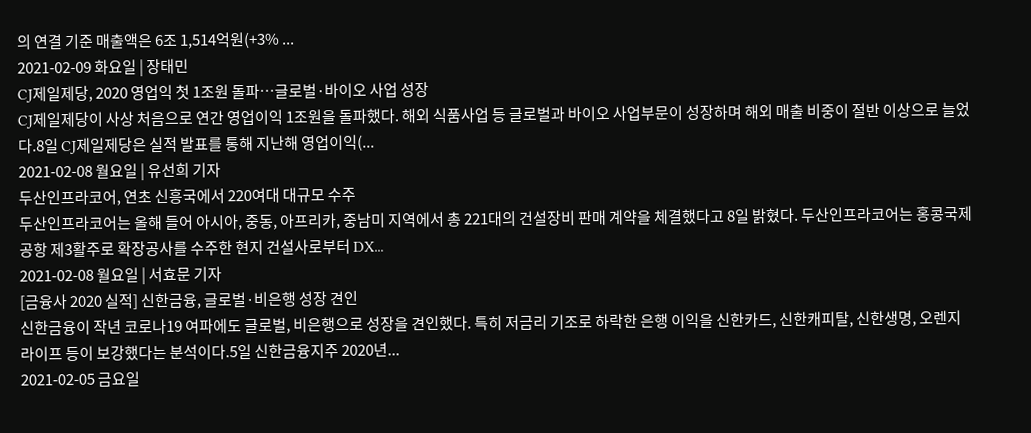의 연결 기준 매출액은 6조 1,514억원(+3% ...
2021-02-09 화요일 | 장태민
CJ제일제당, 2020 영업익 첫 1조원 돌파…글로벌·바이오 사업 성장
CJ제일제당이 사상 처음으로 연간 영업이익 1조원을 돌파했다. 해외 식품사업 등 글로벌과 바이오 사업부문이 성장하며 해외 매출 비중이 절반 이상으로 늘었다.8일 CJ제일제당은 실적 발표를 통해 지난해 영업이익(...
2021-02-08 월요일 | 유선희 기자
두산인프라코어, 연초 신흥국에서 220여대 대규모 수주
두산인프라코어는 올해 들어 아시아, 중동, 아프리카, 중남미 지역에서 총 221대의 건설장비 판매 계약을 체결했다고 8일 밝혔다. 두산인프라코어는 홍콩국제공항 제3활주로 확장공사를 수주한 현지 건설사로부터 DX...
2021-02-08 월요일 | 서효문 기자
[금융사 2020 실적] 신한금융, 글로벌·비은행 성장 견인
신한금융이 작년 코로나19 여파에도 글로벌, 비은행으로 성장을 견인했다. 특히 저금리 기조로 하락한 은행 이익을 신한카드, 신한캐피탈, 신한생명, 오렌지라이프 등이 보강했다는 분석이다.5일 신한금융지주 2020년...
2021-02-05 금요일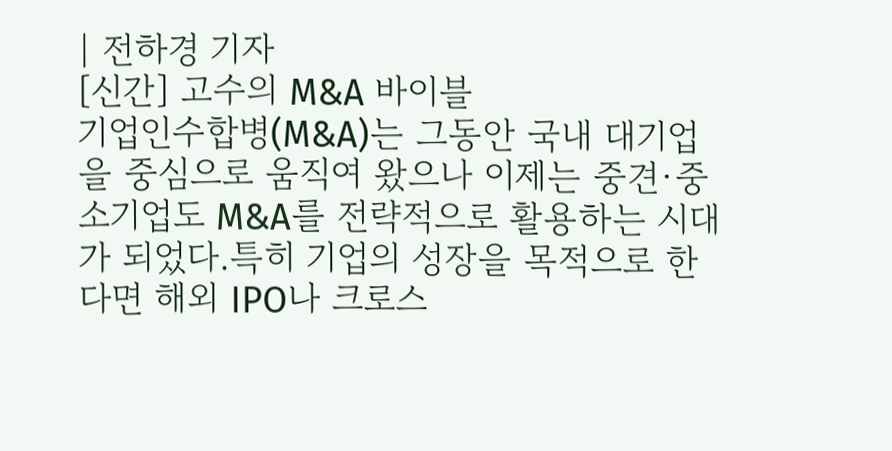| 전하경 기자
[신간] 고수의 M&A 바이블
기업인수합병(M&A)는 그동안 국내 대기업을 중심으로 움직여 왔으나 이제는 중견·중소기업도 M&A를 전략적으로 활용하는 시대가 되었다.특히 기업의 성장을 목적으로 한다면 해외 IPO나 크로스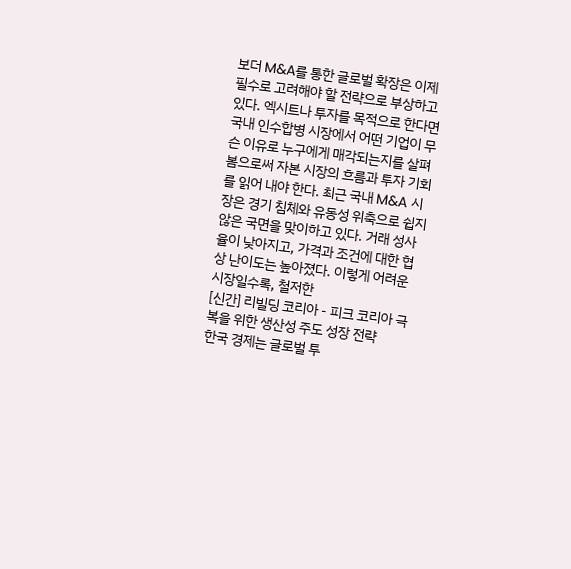보더 M&A를 통한 글로벌 확장은 이제 필수로 고려해야 할 전략으로 부상하고 있다. 엑시트나 투자를 목적으로 한다면 국내 인수합병 시장에서 어떤 기업이 무슨 이유로 누구에게 매각되는지를 살펴봄으로써 자본 시장의 흐름과 투자 기회를 읽어 내야 한다. 최근 국내 M&A 시장은 경기 침체와 유동성 위축으로 쉽지 않은 국면을 맞이하고 있다. 거래 성사율이 낮아지고, 가격과 조건에 대한 협상 난이도는 높아졌다. 이렇게 어려운 시장일수록, 철저한
[신간] 리빌딩 코리아 - 피크 코리아 극복을 위한 생산성 주도 성장 전략
한국 경제는 글로벌 투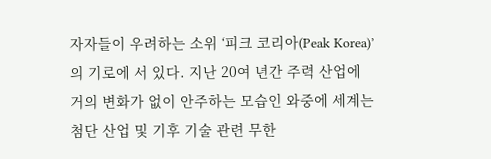자자들이 우려하는 소위 ‘피크 코리아(Peak Korea)’의 기로에 서 있다. 지난 20여 년간 주력 산업에 거의 변화가 없이 안주하는 모습인 와중에 세계는 첨단 산업 및 기후 기술 관련 무한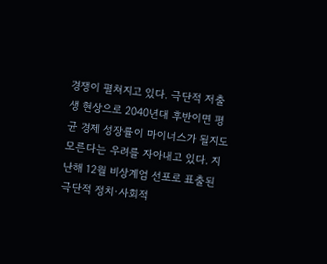경쟁이 펼쳐지고 있다. 극단적 저출생 현상으로 2040년대 후반이면 평균 경제 성장률이 마이너스가 될지도 모른다는 우려를 자아내고 있다. 지난해 12월 비상계엄 선포로 표출된 극단적 정치·사회적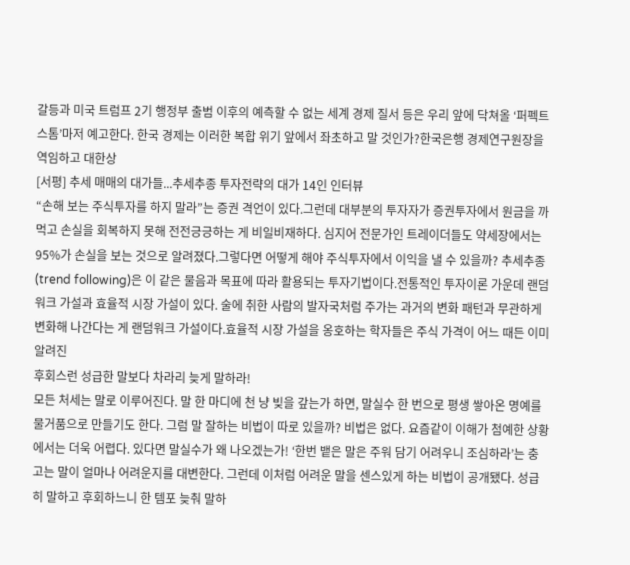갈등과 미국 트럼프 2기 행정부 출범 이후의 예측할 수 없는 세계 경제 질서 등은 우리 앞에 닥쳐올 ‘퍼펙트 스톰’마저 예고한다. 한국 경제는 이러한 복합 위기 앞에서 좌초하고 말 것인가?한국은행 경제연구원장을 역임하고 대한상
[서평] 추세 매매의 대가들...추세추종 투자전략의 대가 14인 인터뷰
“손해 보는 주식투자를 하지 말라”는 증권 격언이 있다.그런데 대부분의 투자자가 증권투자에서 원금을 까먹고 손실을 회복하지 못해 전전긍긍하는 게 비일비재하다. 심지어 전문가인 트레이더들도 약세장에서는 95%가 손실을 보는 것으로 알려졌다.그렇다면 어떻게 해야 주식투자에서 이익을 낼 수 있을까? 추세추종(trend following)은 이 같은 물음과 목표에 따라 활용되는 투자기법이다.전통적인 투자이론 가운데 랜덤워크 가설과 효율적 시장 가설이 있다. 술에 취한 사람의 발자국처럼 주가는 과거의 변화 패턴과 무관하게 변화해 나간다는 게 랜덤워크 가설이다.효율적 시장 가설을 옹호하는 학자들은 주식 가격이 어느 때든 이미 알려진
후회스런 성급한 말보다 차라리 늦게 말하라!
모든 처세는 말로 이루어진다. 말 한 마디에 천 냥 빚을 갚는가 하면, 말실수 한 번으로 평생 쌓아온 명예를 물거품으로 만들기도 한다. 그럼 말 잘하는 비법이 따로 있을까? 비법은 없다. 요즘같이 이해가 첨예한 상황에서는 더욱 어렵다. 있다면 말실수가 왜 나오겠는가! ‘한번 뱉은 말은 주워 담기 어려우니 조심하라’는 충고는 말이 얼마나 어려운지를 대변한다. 그런데 이처럼 어려운 말을 센스있게 하는 비법이 공개됐다. 성급히 말하고 후회하느니 한 템포 늦춰 말하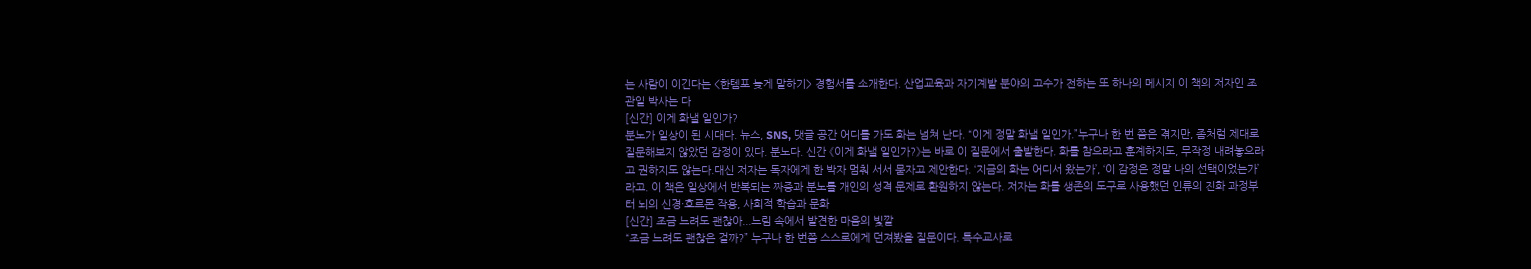는 사람이 이긴다는 <한템포 늦게 말하기> 경험서를 소개한다. 산업교육과 자기계발 분야의 고수가 전하는 또 하나의 메시지 이 책의 저자인 조관일 박사는 다
[신간] 이게 화낼 일인가?
분노가 일상이 된 시대다. 뉴스, SNS, 댓글 공간 어디를 가도 화는 넘쳐 난다. “이게 정말 화낼 일인가.”누구나 한 번 쯤은 겪지만, 좀처럼 제대로 질문해보지 않았던 감정이 있다. 분노다. 신간 《이게 화낼 일인가?》는 바로 이 질문에서 출발한다. 화를 참으라고 훈계하지도, 무작정 내려놓으라고 권하지도 않는다.대신 저자는 독자에게 한 박자 멈춰 서서 묻자고 제안한다. ‘지금의 화는 어디서 왔는가’, ‘이 감정은 정말 나의 선택이었는가’라고. 이 책은 일상에서 반복되는 짜증과 분노를 개인의 성격 문제로 환원하지 않는다. 저자는 화를 생존의 도구로 사용했던 인류의 진화 과정부터 뇌의 신경·호르몬 작용, 사회적 학습과 문화
[신간] 조금 느려도 괜찮아...느림 속에서 발견한 마음의 빛깔
“조금 느려도 괜찮은 걸까?” 누구나 한 번쯤 스스로에게 던져봤을 질문이다. 특수교사로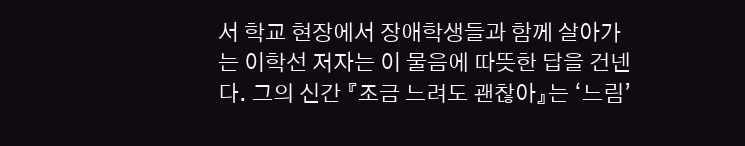서 학교 현장에서 장애학생들과 함께 살아가는 이학선 저자는 이 물음에 따뜻한 답을 건넨다. 그의 신간 『조금 느려도 괜찮아』는 ‘느림’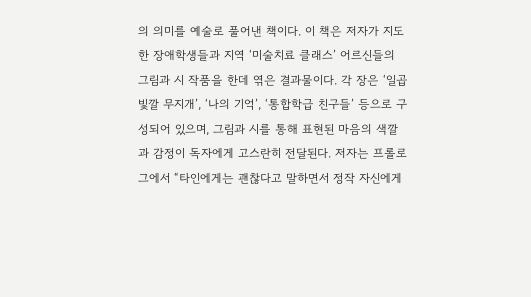의 의미를 예술로 풀어낸 책이다. 이 책은 저자가 지도한 장애학생들과 지역 ‘미술치료 클래스’ 어르신들의 그림과 시 작품을 한데 엮은 결과물이다. 각 장은 ‘일곱 빛깔 무지개’, ‘나의 기억’, ‘통합학급 친구들’ 등으로 구성되어 있으며, 그림과 시를 통해 표현된 마음의 색깔과 감정이 독자에게 고스란히 전달된다. 저자는 프롤로그에서 “타인에게는 괜찮다고 말하면서 정작 자신에게